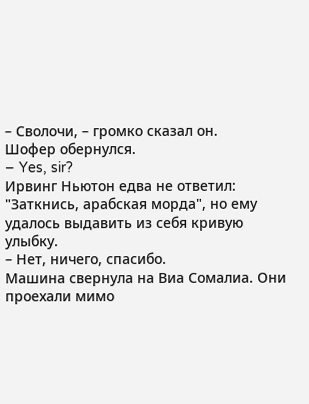– Сволочи, – громко сказал он.
Шофер обернулся.
– Yes, sir?
Ирвинг Ньютон едва не ответил: "Заткнись, арабская морда", но ему удалось выдавить из себя кривую улыбку.
– Нет, ничего, спасибо.
Машина свернула на Виа Сомалиа. Они проехали мимо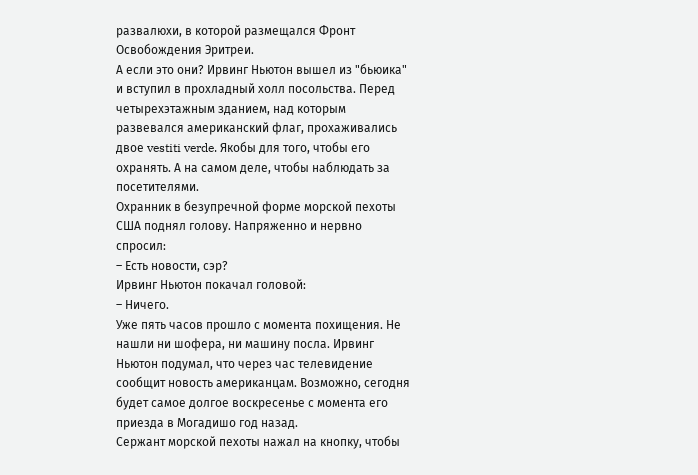развалюхи, в которой размещался Фронт Освобождения Эритреи.
А если это они? Ирвинг Ньютон вышел из "бьюика" и вступил в прохладный холл посольства. Перед четырехэтажным зданием, над которым развевался американский флаг, прохаживались двое vestiti verde. Якобы для того, чтобы его охранять. А на самом деле, чтобы наблюдать за посетителями.
Охранник в безупречной форме морской пехоты США поднял голову. Напряженно и нервно спросил:
– Есть новости, сэр?
Ирвинг Ньютон покачал головой:
– Ничего.
Уже пять часов прошло с момента похищения. Не нашли ни шофера, ни машину посла. Ирвинг Ньютон подумал, что через час телевидение сообщит новость американцам. Возможно, сегодня будет самое долгое воскресенье с момента его приезда в Могадишо год назад.
Сержант морской пехоты нажал на кнопку, чтобы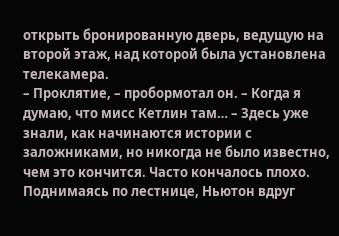открыть бронированную дверь, ведущую на второй этаж, над которой была установлена телекамера.
– Проклятие, – пробормотал он. – Когда я думаю, что мисс Кетлин там… – Здесь уже знали, как начинаются истории с заложниками, но никогда не было известно, чем это кончится. Часто кончалось плохо.
Поднимаясь по лестнице, Ньютон вдруг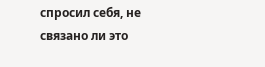спросил себя, не связано ли это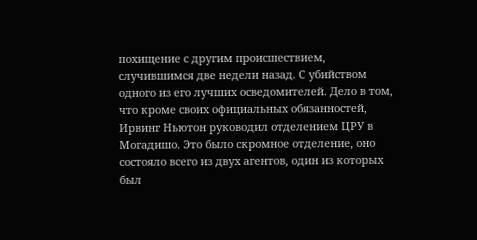похищение с другим происшествием, случившимся две недели назад. С убийством одного из его лучших осведомителей. Дело в том, что кроме своих официальных обязанностей, Ирвинг Ньютон руководил отделением ЦРУ в Могадишо. Это было скромное отделение, оно состояло всего из двух агентов, один из которых был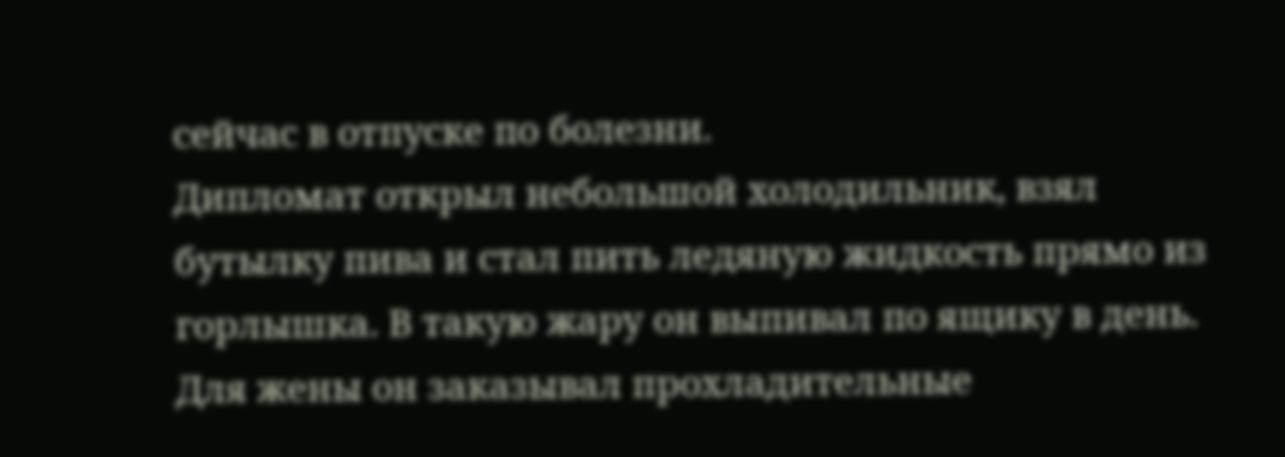сейчас в отпуске по болезни.
Дипломат открыл небольшой холодильник, взял бутылку пива и стал пить ледяную жидкость прямо из горлышка. В такую жару он выпивал по ящику в день. Для жены он заказывал прохладительные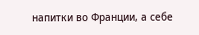напитки во Франции, а себе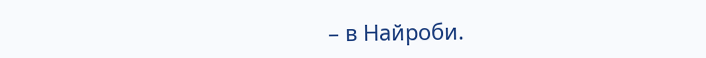– в Найроби.